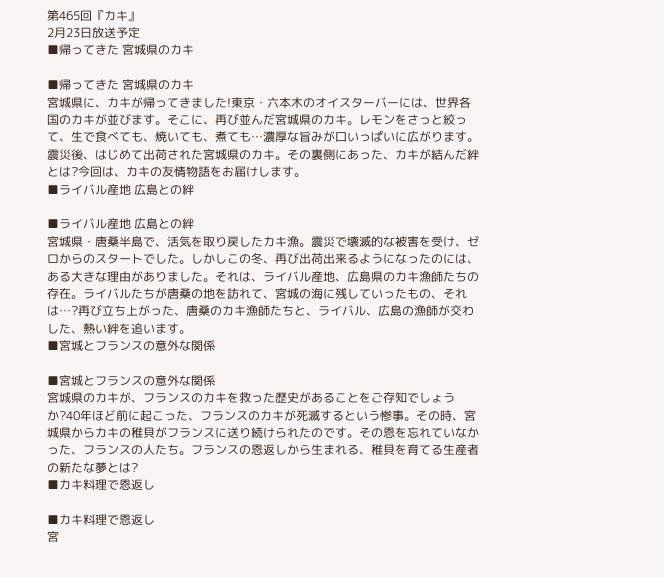第465回『カキ』
2月23日放送予定
■帰ってきた 宮城県のカキ

■帰ってきた 宮城県のカキ
宮城県に、カキが帰ってきました!東京・六本木のオイスターバーには、世界各国のカキが並びます。そこに、再び並んだ宮城県のカキ。レモンをさっと絞って、生で食べても、焼いても、煮ても…濃厚な旨みが口いっぱいに広がります。震災後、はじめて出荷された宮城県のカキ。その裏側にあった、カキが結んだ絆とは?今回は、カキの友情物語をお届けします。
■ライバル産地 広島との絆

■ライバル産地 広島との絆
宮城県・唐桑半島で、活気を取り戻したカキ漁。震災で壊滅的な被害を受け、ゼロからのスタートでした。しかしこの冬、再び出荷出来るようになったのには、ある大きな理由がありました。それは、ライバル産地、広島県のカキ漁師たちの存在。ライバルたちが唐桑の地を訪れて、宮城の海に残していったもの、それは…?再び立ち上がった、唐桑のカキ漁師たちと、ライバル、広島の漁師が交わした、熱い絆を追います。
■宮城とフランスの意外な関係

■宮城とフランスの意外な関係
宮城県のカキが、フランスのカキを救った歴史があることをご存知でしょうか?40年ほど前に起こった、フランスのカキが死滅するという惨事。その時、宮城県からカキの稚貝がフランスに送り続けられたのです。その恩を忘れていなかった、フランスの人たち。フランスの恩返しから生まれる、稚貝を育てる生産者の新たな夢とは?
■カキ料理で恩返し

■カキ料理で恩返し
宮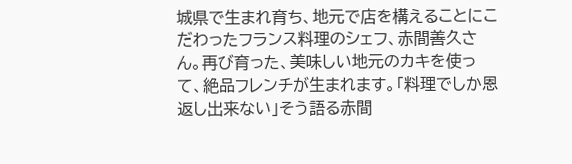城県で生まれ育ち、地元で店を構えることにこだわったフランス料理のシェフ、赤間善久さん。再び育った、美味しい地元のカキを使って、絶品フレンチが生まれます。「料理でしか恩返し出来ない」そう語る赤間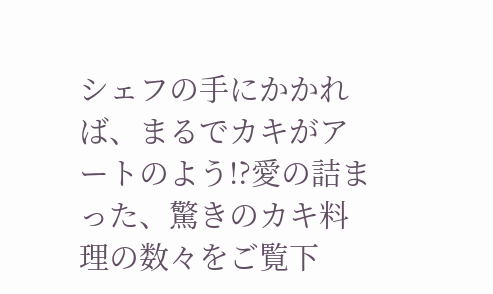シェフの手にかかれば、まるでカキがアートのよう!?愛の詰まった、驚きのカキ料理の数々をご覧下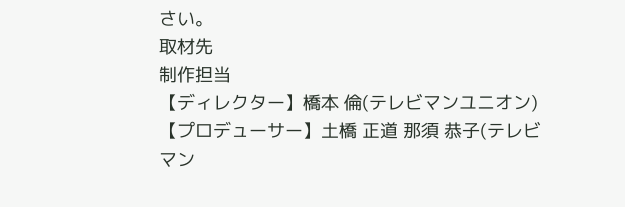さい。
取材先
制作担当
【ディレクター】橋本 倫(テレビマンユニオン)
【プロデューサー】土橋 正道 那須 恭子(テレビマン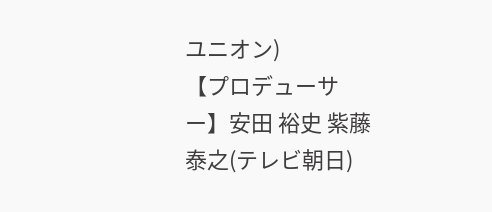ユニオン)
【プロデューサー】安田 裕史 紫藤 泰之(テレビ朝日)